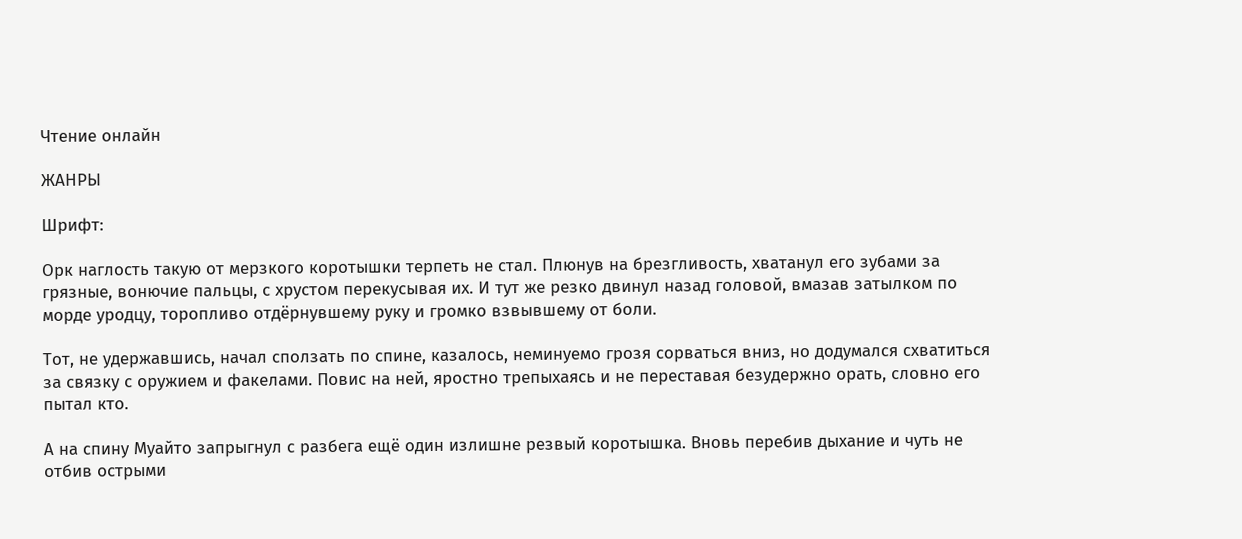Чтение онлайн

ЖАНРЫ

Шрифт:

Орк наглость такую от мерзкого коротышки терпеть не стал. Плюнув на брезгливость, хватанул его зубами за грязные, вонючие пальцы, с хрустом перекусывая их. И тут же резко двинул назад головой, вмазав затылком по морде уродцу, торопливо отдёрнувшему руку и громко взвывшему от боли.

Тот, не удержавшись, начал сползать по спине, казалось, неминуемо грозя сорваться вниз, но додумался схватиться за связку с оружием и факелами. Повис на ней, яростно трепыхаясь и не переставая безудержно орать, словно его пытал кто.

А на спину Муайто запрыгнул с разбега ещё один излишне резвый коротышка. Вновь перебив дыхание и чуть не отбив острыми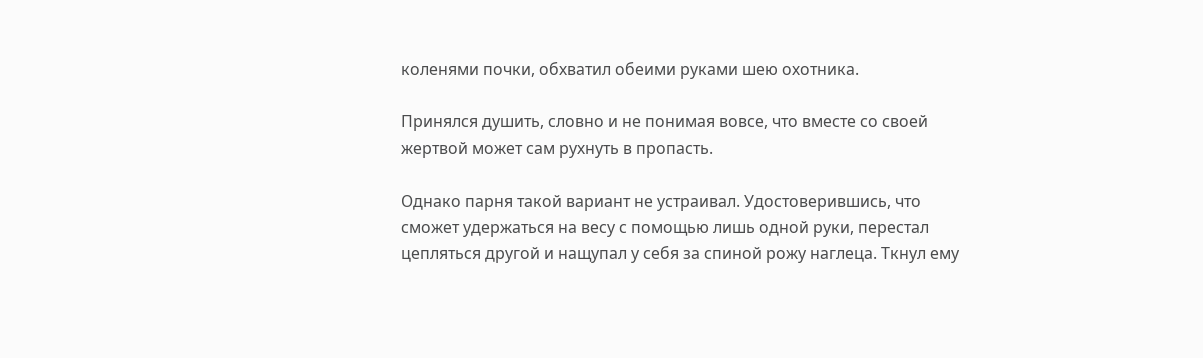коленями почки, обхватил обеими руками шею охотника.

Принялся душить, словно и не понимая вовсе, что вместе со своей жертвой может сам рухнуть в пропасть.

Однако парня такой вариант не устраивал. Удостоверившись, что сможет удержаться на весу с помощью лишь одной руки, перестал цепляться другой и нащупал у себя за спиной рожу наглеца. Ткнул ему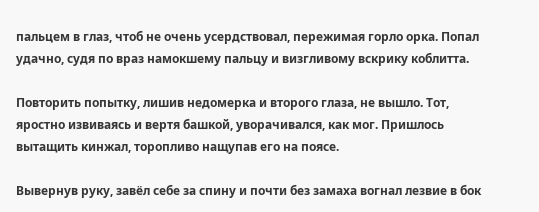пальцем в глаз, чтоб не очень усердствовал, пережимая горло орка. Попал удачно, судя по враз намокшему пальцу и визгливому вскрику коблитта.

Повторить попытку, лишив недомерка и второго глаза, не вышло. Тот, яростно извиваясь и вертя башкой, уворачивался, как мог. Пришлось вытащить кинжал, торопливо нащупав его на поясе.

Вывернув руку, завёл себе за спину и почти без замаха вогнал лезвие в бок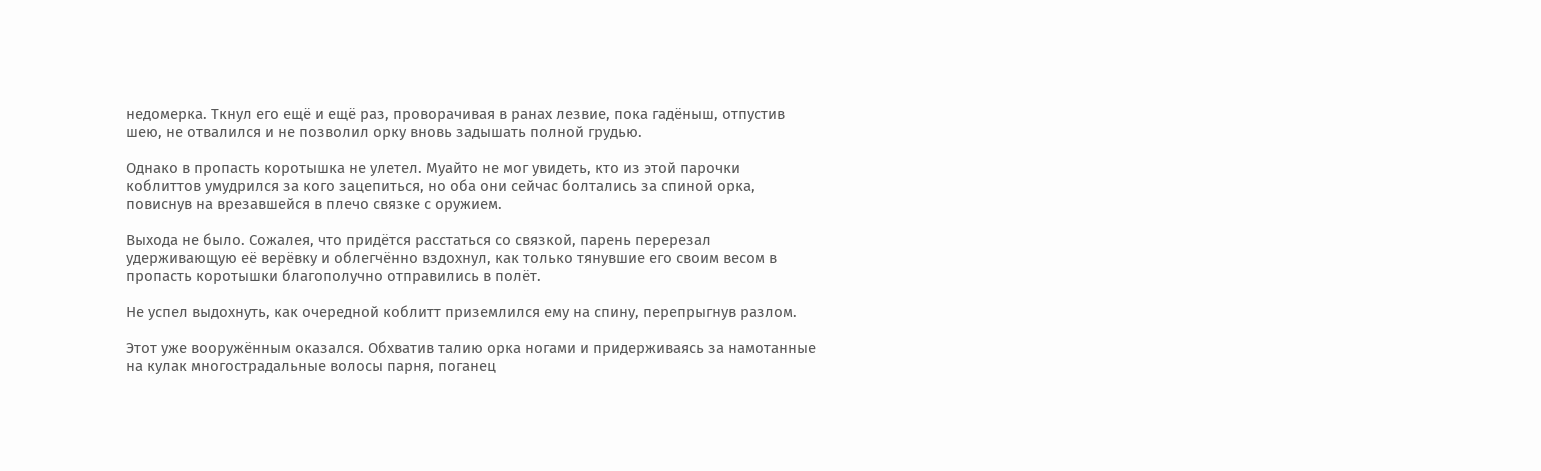недомерка. Ткнул его ещё и ещё раз, проворачивая в ранах лезвие, пока гадёныш, отпустив шею, не отвалился и не позволил орку вновь задышать полной грудью.

Однако в пропасть коротышка не улетел. Муайто не мог увидеть, кто из этой парочки коблиттов умудрился за кого зацепиться, но оба они сейчас болтались за спиной орка, повиснув на врезавшейся в плечо связке с оружием.

Выхода не было. Сожалея, что придётся расстаться со связкой, парень перерезал удерживающую её верёвку и облегчённо вздохнул, как только тянувшие его своим весом в пропасть коротышки благополучно отправились в полёт.

Не успел выдохнуть, как очередной коблитт приземлился ему на спину, перепрыгнув разлом.

Этот уже вооружённым оказался. Обхватив талию орка ногами и придерживаясь за намотанные на кулак многострадальные волосы парня, поганец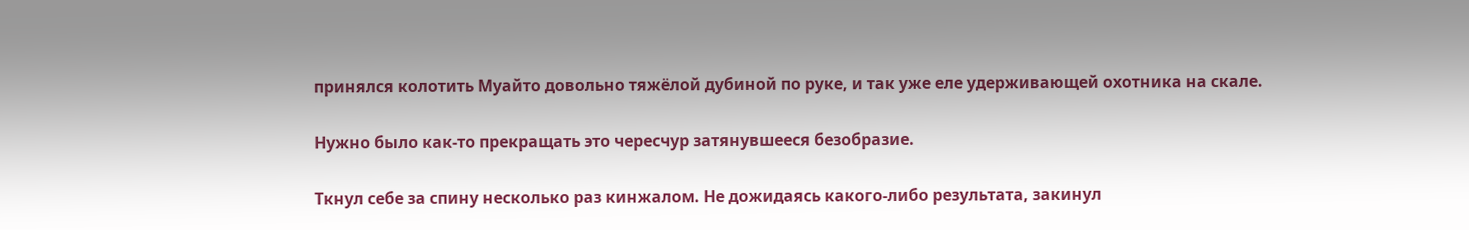принялся колотить Муайто довольно тяжёлой дубиной по руке, и так уже еле удерживающей охотника на скале.

Нужно было как-то прекращать это чересчур затянувшееся безобразие.

Ткнул себе за спину несколько раз кинжалом. Не дожидаясь какого-либо результата, закинул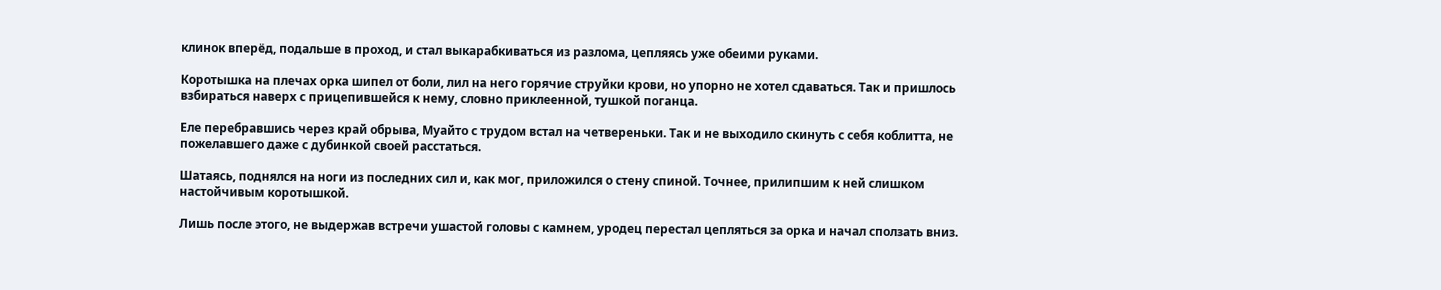клинок вперёд, подальше в проход, и стал выкарабкиваться из разлома, цепляясь уже обеими руками.

Коротышка на плечах орка шипел от боли, лил на него горячие струйки крови, но упорно не хотел сдаваться. Так и пришлось взбираться наверх с прицепившейся к нему, словно приклеенной, тушкой поганца.

Еле перебравшись через край обрыва, Муайто с трудом встал на четвереньки. Так и не выходило скинуть с себя коблитта, не пожелавшего даже с дубинкой своей расстаться.

Шатаясь, поднялся на ноги из последних сил и, как мог, приложился о стену спиной. Точнее, прилипшим к ней слишком настойчивым коротышкой.

Лишь после этого, не выдержав встречи ушастой головы с камнем, уродец перестал цепляться за орка и начал сползать вниз.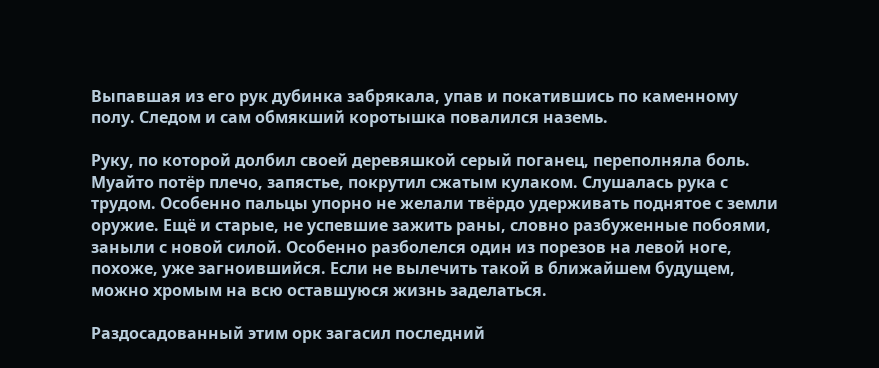Выпавшая из его рук дубинка забрякала, упав и покатившись по каменному полу. Следом и сам обмякший коротышка повалился наземь.

Руку, по которой долбил своей деревяшкой серый поганец, переполняла боль. Муайто потёр плечо, запястье, покрутил сжатым кулаком. Слушалась рука с трудом. Особенно пальцы упорно не желали твёрдо удерживать поднятое с земли оружие. Ещё и старые, не успевшие зажить раны, словно разбуженные побоями, заныли с новой силой. Особенно разболелся один из порезов на левой ноге, похоже, уже загноившийся. Если не вылечить такой в ближайшем будущем, можно хромым на всю оставшуюся жизнь заделаться.

Раздосадованный этим орк загасил последний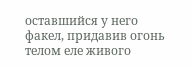оставшийся у него факел, придавив огонь телом еле живого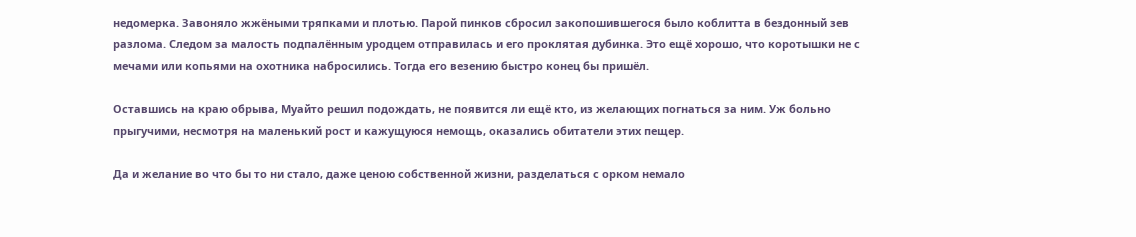недомерка. Завоняло жжёными тряпками и плотью. Парой пинков сбросил закопошившегося было коблитта в бездонный зев разлома. Следом за малость подпалённым уродцем отправилась и его проклятая дубинка. Это ещё хорошо, что коротышки не с мечами или копьями на охотника набросились. Тогда его везению быстро конец бы пришёл.

Оставшись на краю обрыва, Муайто решил подождать, не появится ли ещё кто, из желающих погнаться за ним. Уж больно прыгучими, несмотря на маленький рост и кажущуюся немощь, оказались обитатели этих пещер.

Да и желание во что бы то ни стало, даже ценою собственной жизни, разделаться с орком немало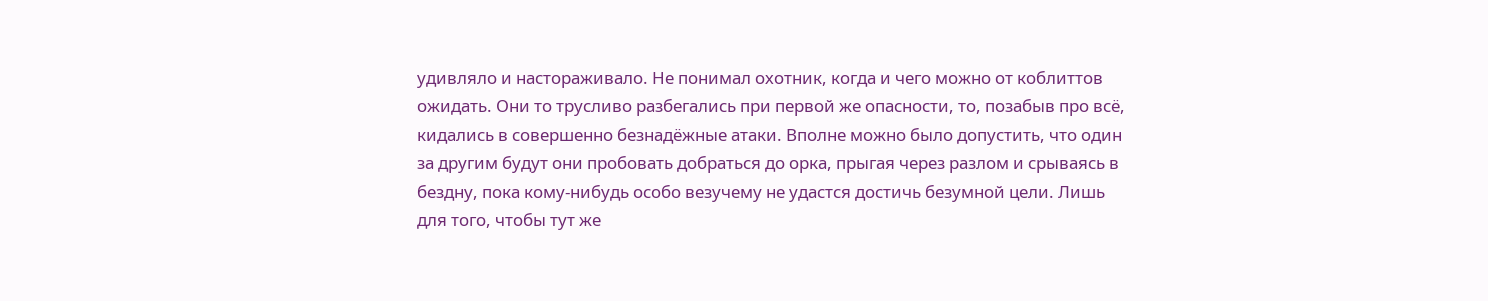удивляло и настораживало. Не понимал охотник, когда и чего можно от коблиттов ожидать. Они то трусливо разбегались при первой же опасности, то, позабыв про всё, кидались в совершенно безнадёжные атаки. Вполне можно было допустить, что один за другим будут они пробовать добраться до орка, прыгая через разлом и срываясь в бездну, пока кому-нибудь особо везучему не удастся достичь безумной цели. Лишь для того, чтобы тут же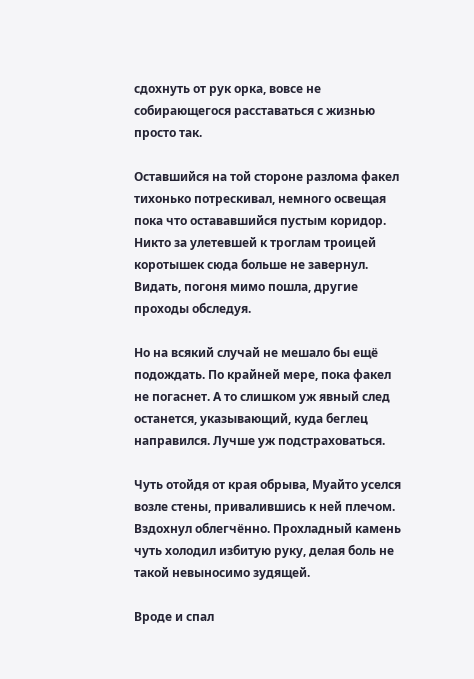сдохнуть от рук орка, вовсе не собирающегося расставаться с жизнью просто так.

Оставшийся на той стороне разлома факел тихонько потрескивал, немного освещая пока что остававшийся пустым коридор. Никто за улетевшей к троглам троицей коротышек сюда больше не завернул. Видать, погоня мимо пошла, другие проходы обследуя.

Но на всякий случай не мешало бы ещё подождать. По крайней мере, пока факел не погаснет. А то слишком уж явный след останется, указывающий, куда беглец направился. Лучше уж подстраховаться.

Чуть отойдя от края обрыва, Муайто уселся возле стены, привалившись к ней плечом. Вздохнул облегчённо. Прохладный камень чуть холодил избитую руку, делая боль не такой невыносимо зудящей.

Вроде и спал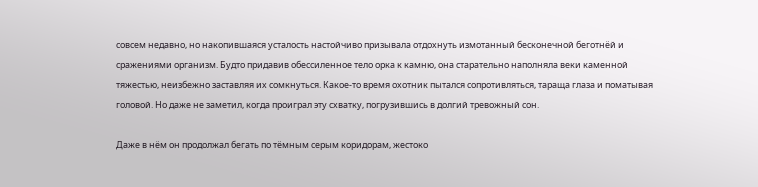совсем недавно, но накопившаяся усталость настойчиво призывала отдохнуть измотанный бесконечной беготнёй и сражениями организм. Будто придавив обессиленное тело орка к камню, она старательно наполняла веки каменной тяжестью, неизбежно заставляя их сомкнуться. Какое-то время охотник пытался сопротивляться, тараща глаза и поматывая головой. Но даже не заметил, когда проиграл эту схватку, погрузившись в долгий тревожный сон.

Даже в нём он продолжал бегать по тёмным серым коридорам, жестоко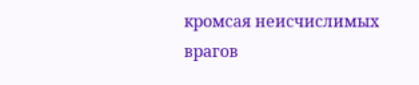кромсая неисчислимых врагов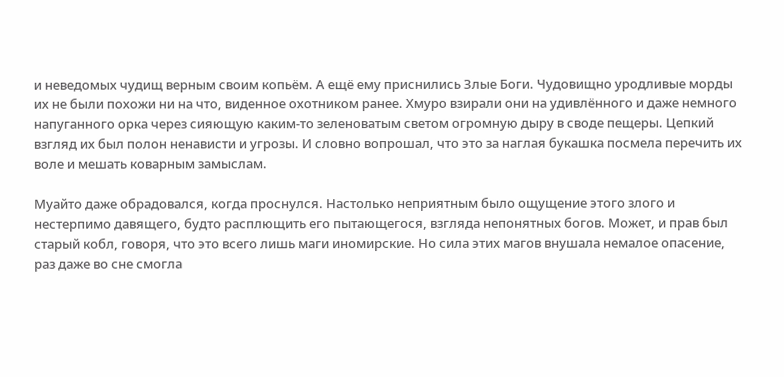и неведомых чудищ верным своим копьём. А ещё ему приснились Злые Боги. Чудовищно уродливые морды их не были похожи ни на что, виденное охотником ранее. Хмуро взирали они на удивлённого и даже немного напуганного орка через сияющую каким-то зеленоватым светом огромную дыру в своде пещеры. Цепкий взгляд их был полон ненависти и угрозы. И словно вопрошал, что это за наглая букашка посмела перечить их воле и мешать коварным замыслам.

Муайто даже обрадовался, когда проснулся. Настолько неприятным было ощущение этого злого и нестерпимо давящего, будто расплющить его пытающегося, взгляда непонятных богов. Может, и прав был старый кобл, говоря, что это всего лишь маги иномирские. Но сила этих магов внушала немалое опасение, раз даже во сне смогла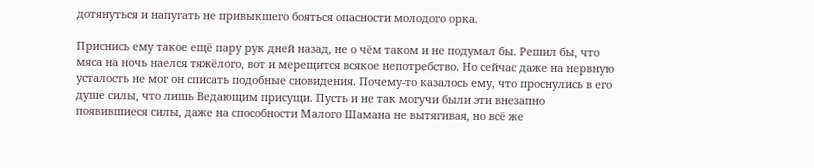дотянуться и напугать не привыкшего бояться опасности молодого орка.

Приснись ему такое ещё пару рук дней назад, не о чём таком и не подумал бы. Решил бы, что мяса на ночь наелся тяжёлого, вот и мерещится всякое непотребство. Но сейчас даже на нервную усталость не мог он списать подобные сновидения. Почему-то казалось ему, что проснулись в его душе силы, что лишь Ведающим присущи. Пусть и не так могучи были эти внезапно появившиеся силы, даже на способности Малого Шамана не вытягивая, но всё же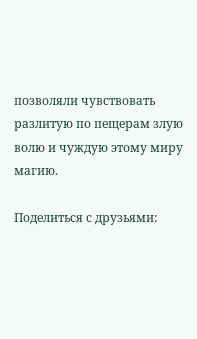позволяли чувствовать разлитую по пещерам злую волю и чуждую этому миру магию.

Поделиться с друзьями: